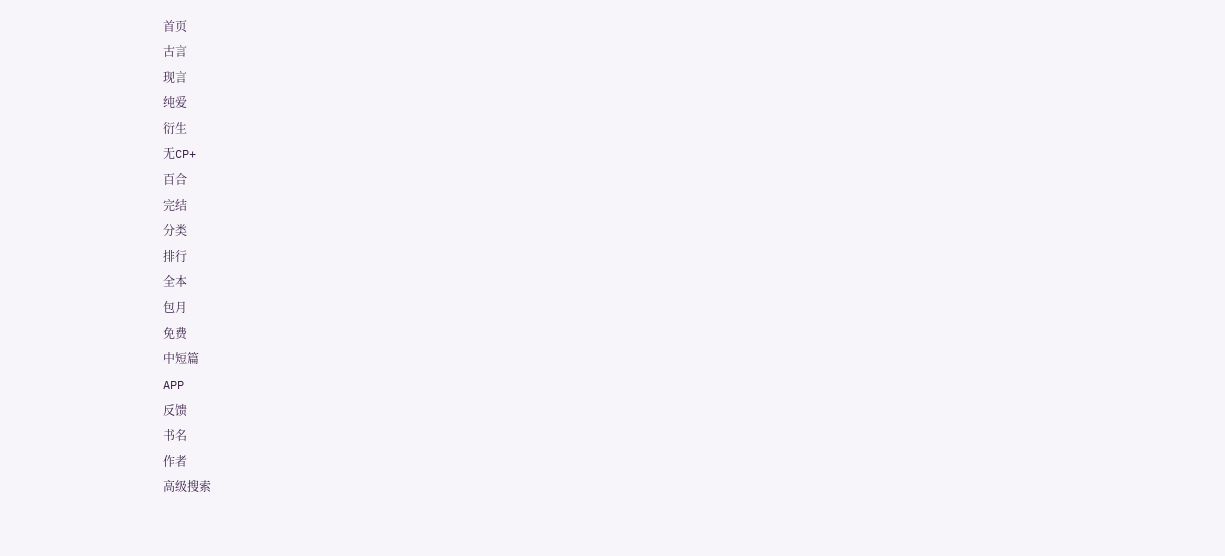首页
古言
现言
纯爱
衍生
无CP+
百合
完结
分类
排行
全本
包月
免费
中短篇
APP
反馈
书名
作者
高级搜索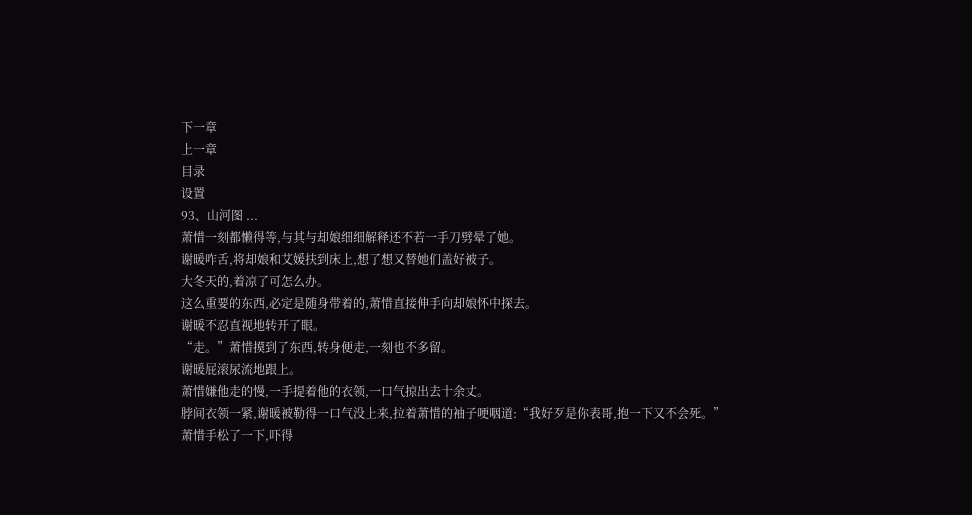下一章
上一章
目录
设置
93、山河图 ...
萧惜一刻都懒得等,与其与却娘细细解释还不若一手刀劈晕了她。
谢暖咋舌,将却娘和艾媛扶到床上,想了想又替她们盖好被子。
大冬天的,着凉了可怎么办。
这么重要的东西,必定是随身带着的,萧惜直接伸手向却娘怀中探去。
谢暖不忍直视地转开了眼。
“走。”萧惜摸到了东西,转身便走,一刻也不多留。
谢暖屁滚尿流地跟上。
萧惜嫌他走的慢,一手提着他的衣领,一口气掠出去十余丈。
脖间衣领一紧,谢暖被勒得一口气没上来,拉着萧惜的袖子哽咽道:“我好歹是你表哥,抱一下又不会死。”
萧惜手松了一下,吓得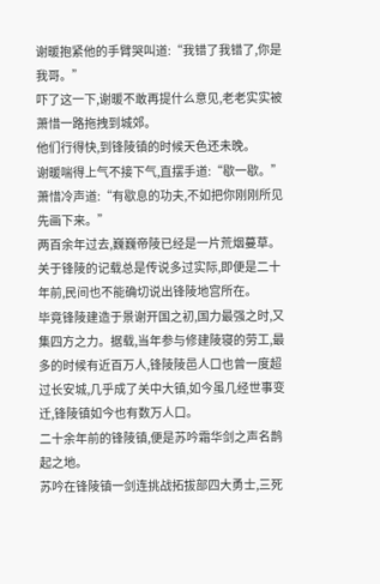谢暖抱紧他的手臂哭叫道:“我错了我错了,你是我哥。”
吓了这一下,谢暖不敢再提什么意见,老老实实被萧惜一路拖拽到城郊。
他们行得快,到锋陵镇的时候天色还未晚。
谢暖喘得上气不接下气,直摆手道:“歇一歇。”
萧惜冷声道:“有歇息的功夫,不如把你刚刚所见先画下来。”
两百余年过去,巍巍帝陵已经是一片荒烟蔓草。
关于锋陵的记载总是传说多过实际,即便是二十年前,民间也不能确切说出锋陵地宫所在。
毕竟锋陵建造于景谢开国之初,国力最强之时,又集四方之力。据载,当年参与修建陵寝的劳工,最多的时候有近百万人,锋陵陵邑人口也曾一度超过长安城,几乎成了关中大镇,如今虽几经世事变迁,锋陵镇如今也有数万人口。
二十余年前的锋陵镇,便是苏吟霜华剑之声名鹊起之地。
苏吟在锋陵镇一剑连挑战拓拔部四大勇士,三死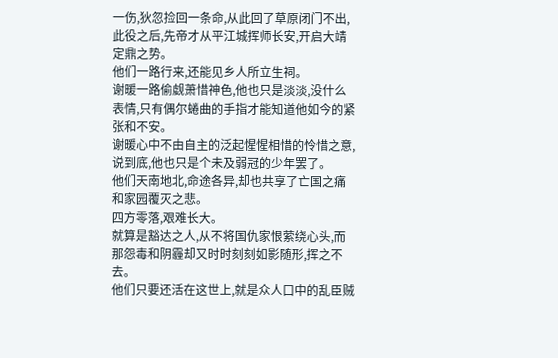一伤,狄忽捡回一条命,从此回了草原闭门不出,此役之后,先帝才从平江城挥师长安,开启大靖定鼎之势。
他们一路行来,还能见乡人所立生祠。
谢暖一路偷觑萧惜神色,他也只是淡淡,没什么表情,只有偶尔蜷曲的手指才能知道他如今的紧张和不安。
谢暖心中不由自主的泛起惺惺相惜的怜惜之意,说到底,他也只是个未及弱冠的少年罢了。
他们天南地北,命途各异,却也共享了亡国之痛和家园覆灭之悲。
四方零落,艰难长大。
就算是豁达之人,从不将国仇家恨萦绕心头,而那怨毒和阴霾却又时时刻刻如影随形,挥之不去。
他们只要还活在这世上,就是众人口中的乱臣贼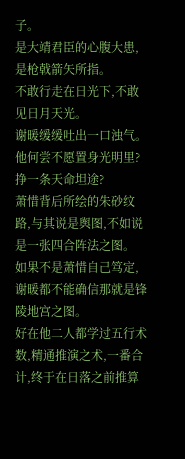子。
是大靖君臣的心腹大患,是枪戟箭矢所指。
不敢行走在日光下,不敢见日月天光。
谢暖缓缓吐出一口浊气。
他何尝不愿置身光明里?挣一条天命坦途?
萧惜背后所绘的朱砂纹路,与其说是舆图,不如说是一张四合阵法之图。
如果不是萧惜自己笃定,谢暖都不能确信那就是锋陵地宫之图。
好在他二人都学过五行术数,精通推演之术,一番合计,终于在日落之前推算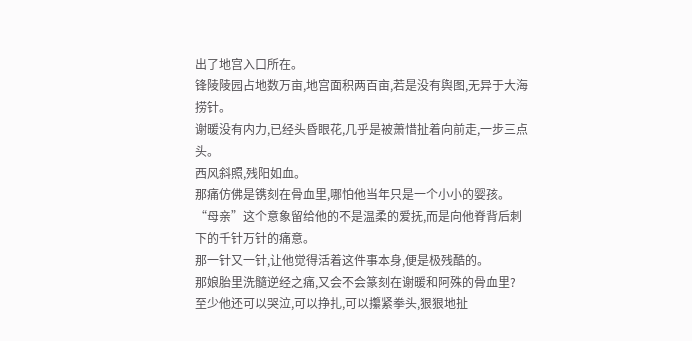出了地宫入口所在。
锋陵陵园占地数万亩,地宫面积两百亩,若是没有舆图,无异于大海捞针。
谢暖没有内力,已经头昏眼花,几乎是被萧惜扯着向前走,一步三点头。
西风斜照,残阳如血。
那痛仿佛是镌刻在骨血里,哪怕他当年只是一个小小的婴孩。
“母亲”这个意象留给他的不是温柔的爱抚,而是向他脊背后刺下的千针万针的痛意。
那一针又一针,让他觉得活着这件事本身,便是极残酷的。
那娘胎里洗髓逆经之痛,又会不会篆刻在谢暖和阿殊的骨血里?
至少他还可以哭泣,可以挣扎,可以攥紧拳头,狠狠地扯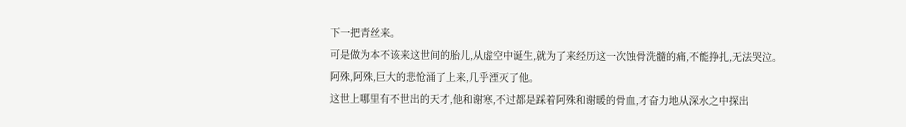下一把青丝来。
可是做为本不该来这世间的胎儿,从虚空中诞生,就为了来经历这一次蚀骨洗髓的痛,不能挣扎,无法哭泣。
阿殊,阿殊,巨大的悲怆涌了上来,几乎湮灭了他。
这世上哪里有不世出的天才,他和谢寒,不过都是踩着阿殊和谢暖的骨血,才奋力地从深水之中探出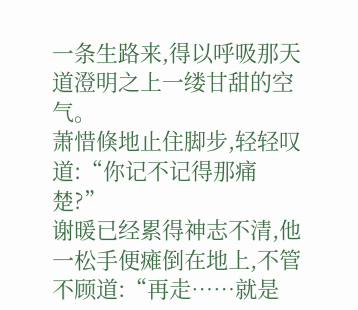一条生路来,得以呼吸那天道澄明之上一缕甘甜的空气。
萧惜倏地止住脚步,轻轻叹道:“你记不记得那痛楚?”
谢暖已经累得神志不清,他一松手便瘫倒在地上,不管不顾道:“再走……就是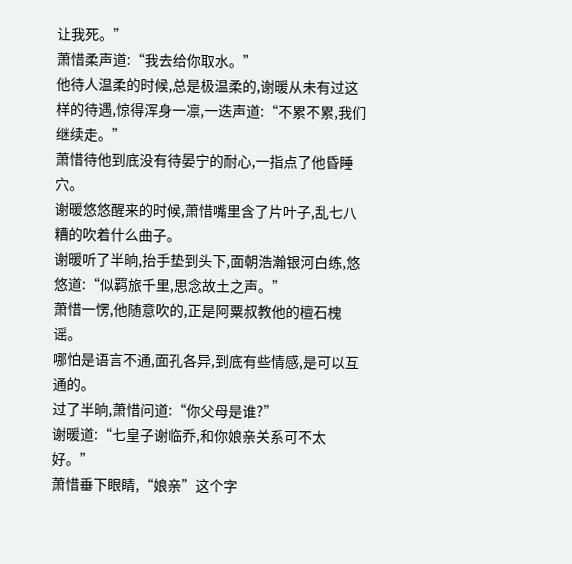让我死。”
萧惜柔声道:“我去给你取水。”
他待人温柔的时候,总是极温柔的,谢暖从未有过这样的待遇,惊得浑身一凛,一迭声道:“不累不累,我们继续走。”
萧惜待他到底没有待晏宁的耐心,一指点了他昏睡穴。
谢暖悠悠醒来的时候,萧惜嘴里含了片叶子,乱七八糟的吹着什么曲子。
谢暖听了半晌,抬手垫到头下,面朝浩瀚银河白练,悠悠道:“似羁旅千里,思念故土之声。”
萧惜一愣,他随意吹的,正是阿粟叔教他的檀石槐谣。
哪怕是语言不通,面孔各异,到底有些情感,是可以互通的。
过了半晌,萧惜问道:“你父母是谁?”
谢暖道:“七皇子谢临乔,和你娘亲关系可不太好。”
萧惜垂下眼睛,“娘亲”这个字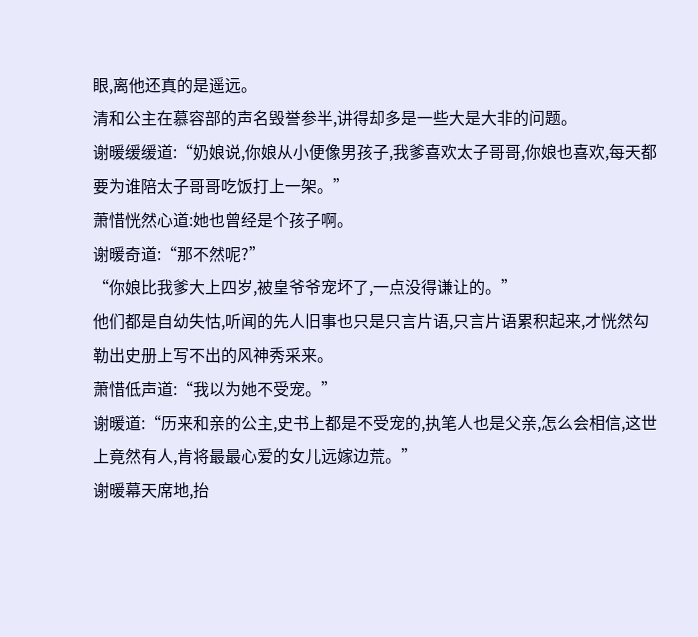眼,离他还真的是遥远。
清和公主在慕容部的声名毁誉参半,讲得却多是一些大是大非的问题。
谢暖缓缓道:“奶娘说,你娘从小便像男孩子,我爹喜欢太子哥哥,你娘也喜欢,每天都要为谁陪太子哥哥吃饭打上一架。”
萧惜恍然心道:她也曾经是个孩子啊。
谢暖奇道:“那不然呢?”
“你娘比我爹大上四岁,被皇爷爷宠坏了,一点没得谦让的。”
他们都是自幼失怙,听闻的先人旧事也只是只言片语,只言片语累积起来,才恍然勾勒出史册上写不出的风神秀采来。
萧惜低声道:“我以为她不受宠。”
谢暖道:“历来和亲的公主,史书上都是不受宠的,执笔人也是父亲,怎么会相信,这世上竟然有人,肯将最最心爱的女儿远嫁边荒。”
谢暖幕天席地,抬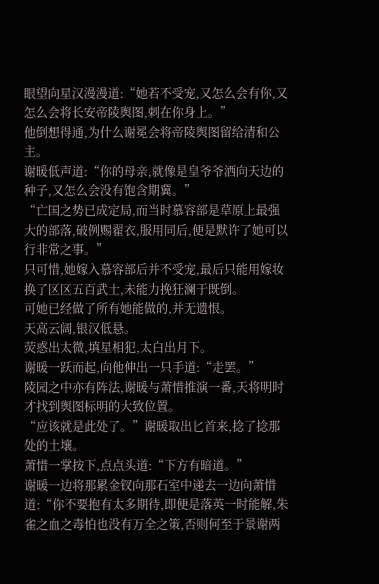眼望向星汉漫漫道:“她若不受宠,又怎么会有你,又怎么会将长安帝陵舆图,刺在你身上。”
他倒想得通,为什么谢冕会将帝陵舆图留给清和公主。
谢暖低声道:“你的母亲,就像是皇爷爷洒向天边的种子,又怎么会没有饱含期冀。”
“亡国之势已成定局,而当时慕容部是草原上最强大的部落,破例赐翟衣,服用同后,便是默许了她可以行非常之事。”
只可惜,她嫁入慕容部后并不受宠,最后只能用嫁妆换了区区五百武士,未能力挽狂澜于既倒。
可她已经做了所有她能做的,并无遗恨。
天高云阔,银汉低悬。
荧惑出太微,填星相犯,太白出月下。
谢暖一跃而起,向他伸出一只手道:“走罢。”
陵园之中亦有阵法,谢暖与萧惜推演一番,天将明时才找到舆图标明的大致位置。
“应该就是此处了。”谢暖取出匕首来,捻了捻那处的土壤。
萧惜一掌按下,点点头道:“下方有暗道。”
谢暖一边将那累金钗向那石室中递去一边向萧惜道:“你不要抱有太多期待,即便是落英一时能解,朱雀之血之毒怕也没有万全之策,否则何至于景谢两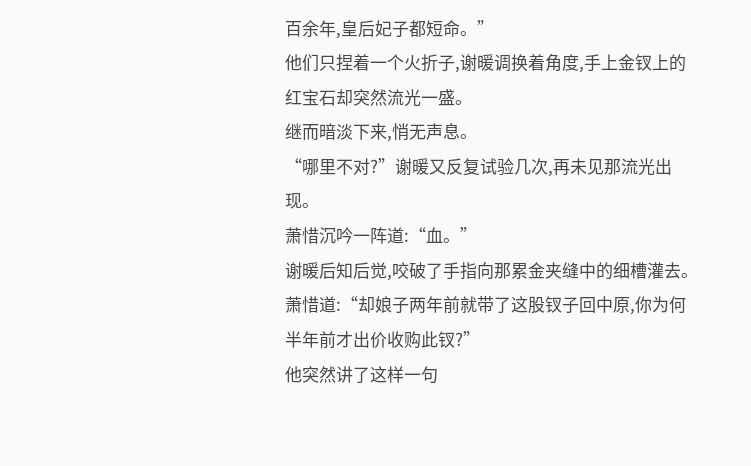百余年,皇后妃子都短命。”
他们只捏着一个火折子,谢暖调换着角度,手上金钗上的红宝石却突然流光一盛。
继而暗淡下来,悄无声息。
“哪里不对?”谢暖又反复试验几次,再未见那流光出现。
萧惜沉吟一阵道:“血。”
谢暖后知后觉,咬破了手指向那累金夹缝中的细槽灌去。
萧惜道:“却娘子两年前就带了这股钗子回中原,你为何半年前才出价收购此钗?”
他突然讲了这样一句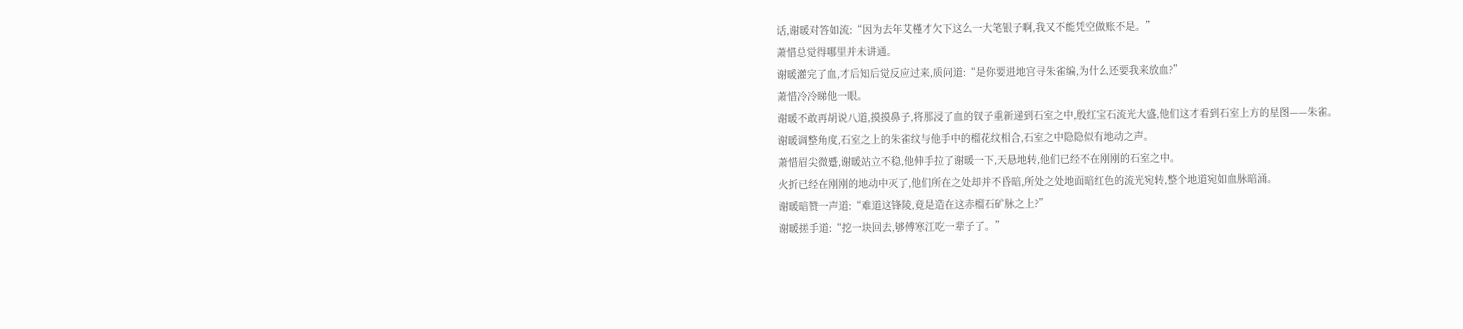话,谢暖对答如流:“因为去年艾槿才欠下这么一大笔银子啊,我又不能凭空做账不是。”
萧惜总觉得哪里并未讲通。
谢暖灌完了血,才后知后觉反应过来,质问道:“是你要进地宫寻朱雀编,为什么还要我来放血?”
萧惜冷冷睇他一眼。
谢暖不敢再胡说八道,摸摸鼻子,将那浸了血的钗子重新递到石室之中,殷红宝石流光大盛,他们这才看到石室上方的星图——朱雀。
谢暖调整角度,石室之上的朱雀纹与他手中的榴花纹相合,石室之中隐隐似有地动之声。
萧惜眉尖微蹙,谢暖站立不稳,他伸手拉了谢暖一下,天悬地转,他们已经不在刚刚的石室之中。
火折已经在刚刚的地动中灭了,他们所在之处却并不昏暗,所处之处地面暗红色的流光宛转,整个地道宛如血脉暗涌。
谢暖暗赞一声道:“难道这锋陵,竟是造在这赤榴石矿脉之上?”
谢暖搓手道:“挖一块回去,够傅寒江吃一辈子了。”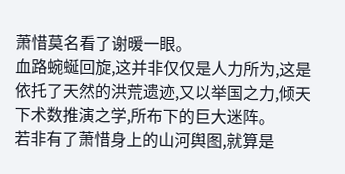萧惜莫名看了谢暖一眼。
血路蜿蜒回旋,这并非仅仅是人力所为,这是依托了天然的洪荒遗迹,又以举国之力,倾天下术数推演之学,所布下的巨大迷阵。
若非有了萧惜身上的山河舆图,就算是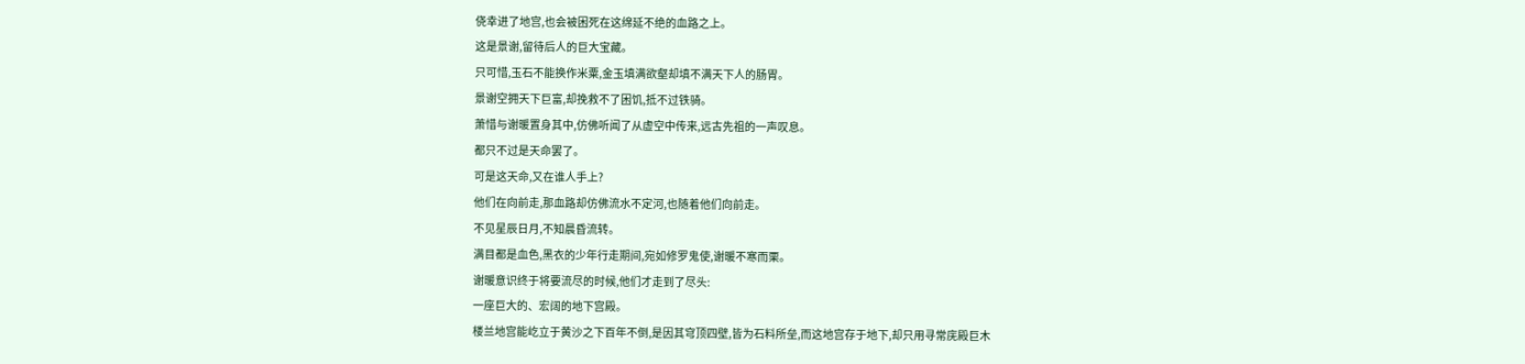侥幸进了地宫,也会被困死在这绵延不绝的血路之上。
这是景谢,留待后人的巨大宝藏。
只可惜,玉石不能换作米粟,金玉填满欲壑却填不满天下人的肠胃。
景谢空拥天下巨富,却挽救不了困饥,抵不过铁骑。
萧惜与谢暖置身其中,仿佛听闻了从虚空中传来,远古先祖的一声叹息。
都只不过是天命罢了。
可是这天命,又在谁人手上?
他们在向前走,那血路却仿佛流水不定河,也随着他们向前走。
不见星辰日月,不知晨昏流转。
满目都是血色,黑衣的少年行走期间,宛如修罗鬼使,谢暖不寒而栗。
谢暖意识终于将要流尽的时候,他们才走到了尽头:
一座巨大的、宏阔的地下宫殿。
楼兰地宫能屹立于黄沙之下百年不倒,是因其穹顶四壁,皆为石料所垒,而这地宫存于地下,却只用寻常庑殿巨木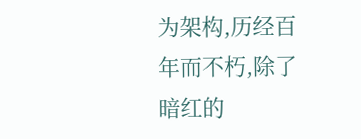为架构,历经百年而不朽,除了暗红的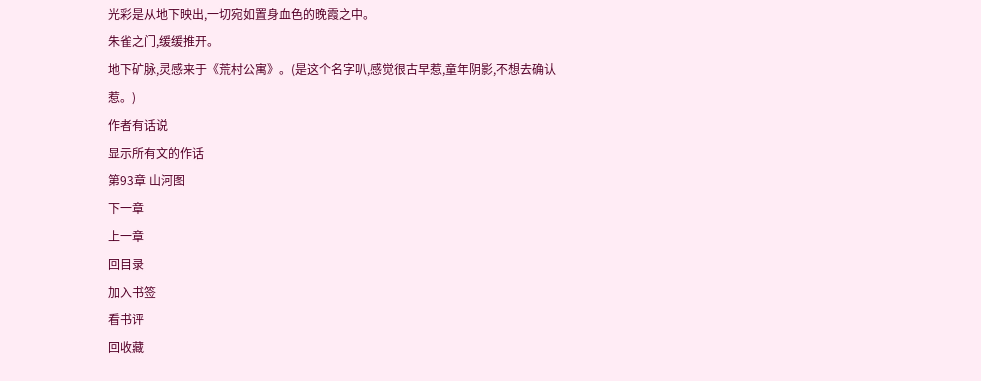光彩是从地下映出,一切宛如置身血色的晚霞之中。
朱雀之门,缓缓推开。
地下矿脉,灵感来于《荒村公寓》。(是这个名字叭,感觉很古早惹,童年阴影,不想去确认惹。)
作者有话说
显示所有文的作话
第93章 山河图
下一章
上一章
回目录
加入书签
看书评
回收藏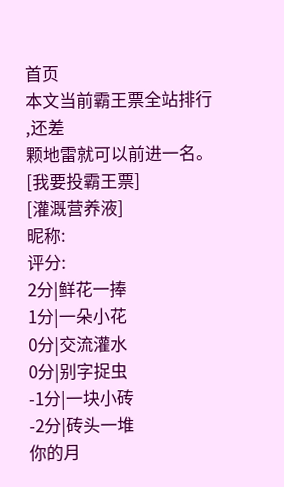首页
本文当前霸王票全站排行
,还差
颗地雷就可以前进一名。
[我要投霸王票]
[灌溉营养液]
昵称:
评分:
2分|鲜花一捧
1分|一朵小花
0分|交流灌水
0分|别字捉虫
-1分|一块小砖
-2分|砖头一堆
你的月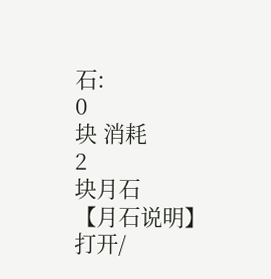石:
0
块 消耗
2
块月石
【月石说明】
打开/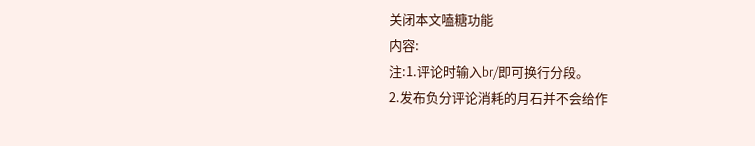关闭本文嗑糖功能
内容:
注:1.评论时输入br/即可换行分段。
2.发布负分评论消耗的月石并不会给作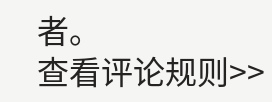者。
查看评论规则>>